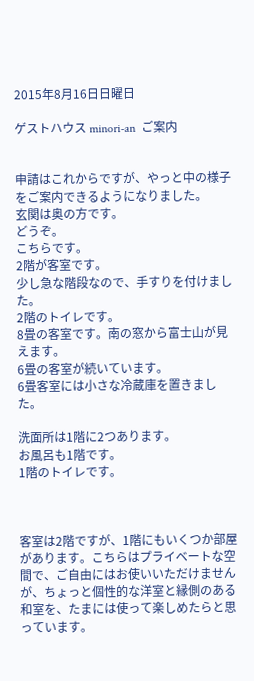2015年8月16日日曜日

ゲストハウス minori-an  ご案内


申請はこれからですが、やっと中の様子をご案内できるようになりました。
玄関は奥の方です。
どうぞ。
こちらです。
2階が客室です。
少し急な階段なので、手すりを付けました。
2階のトイレです。
8畳の客室です。南の窓から富士山が見えます。
6畳の客室が続いています。
6畳客室には小さな冷蔵庫を置きました。

洗面所は1階に2つあります。
お風呂も1階です。
1階のトイレです。



客室は2階ですが、1階にもいくつか部屋があります。こちらはプライベートな空間で、ご自由にはお使いいただけませんが、ちょっと個性的な洋室と縁側のある和室を、たまには使って楽しめたらと思っています。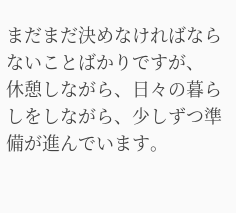まだまだ決めなければならないことばかりですが、
休憩しながら、日々の暮らしをしながら、少しずつ準備が進んでいます。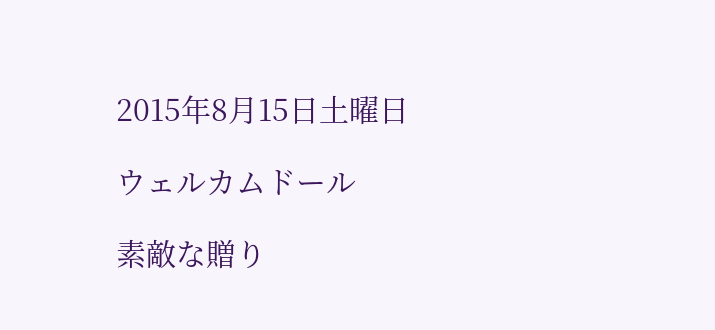2015年8月15日土曜日

ウェルカムドール

素敵な贈り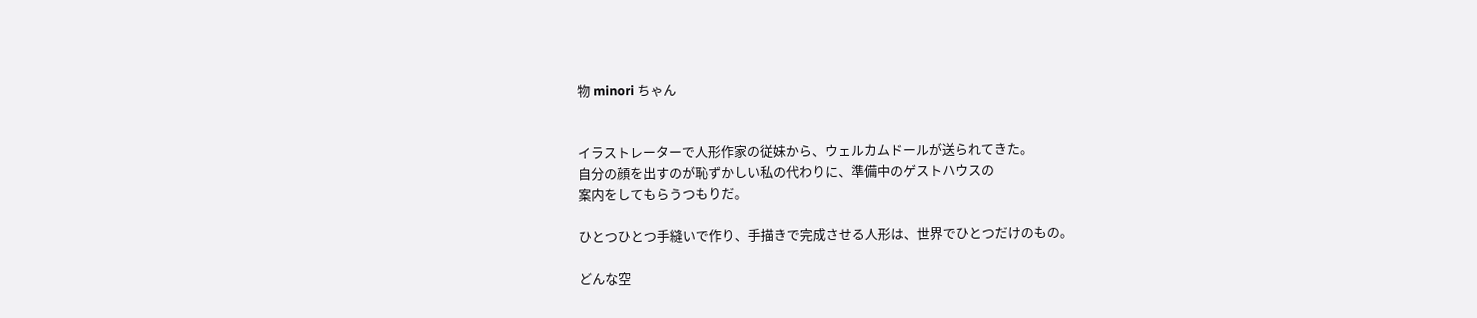物 minori ちゃん


イラストレーターで人形作家の従妹から、ウェルカムドールが送られてきた。
自分の顔を出すのが恥ずかしい私の代わりに、準備中のゲストハウスの
案内をしてもらうつもりだ。

ひとつひとつ手縫いで作り、手描きで完成させる人形は、世界でひとつだけのもの。

どんな空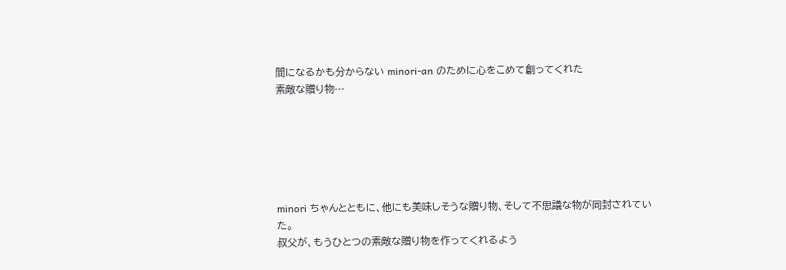間になるかも分からない minori-an のために心をこめて創ってくれた
素敵な贈り物…






minori ちゃんとともに、他にも美味しそうな贈り物、そして不思議な物が同封されていた。
叔父が、もうひとつの素敵な贈り物を作ってくれるよう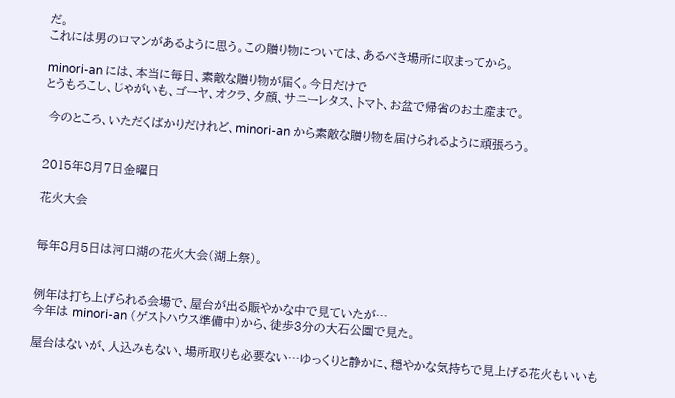だ。
これには男のロマンがあるように思う。この贈り物については、あるべき場所に収まってから。

minori-an には、本当に毎日、素敵な贈り物が届く。今日だけで
とうもろこし、じゃがいも、ゴーヤ、オクラ、夕顔、サニーレタス、トマト、お盆で帰省のお土産まで。

 今のところ、いただくばかりだけれど、minori-an から素敵な贈り物を届けられるように頑張ろう。


2015年8月7日金曜日

花火大会


毎年8月5日は河口湖の花火大会(湖上祭)。


例年は打ち上げられる会場で、屋台が出る賑やかな中で見ていたが…
今年は minori-an (ゲストハウス準備中)から、徒歩3分の大石公園で見た。

屋台はないが、人込みもない、場所取りも必要ない…ゆっくりと静かに、穏やかな気持ちで見上げる花火もいいも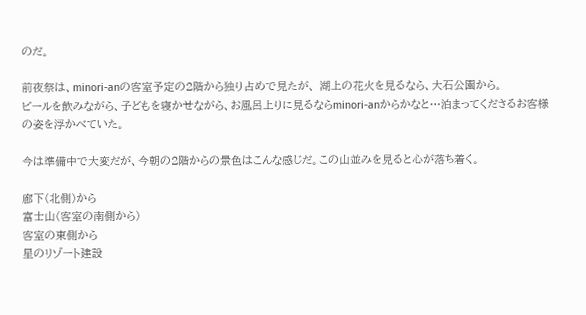のだ。

前夜祭は、minori-anの客室予定の2階から独り占めで見たが、 湖上の花火を見るなら、大石公園から。
ビールを飲みながら、子どもを寝かせながら、お風呂上りに見るならminori-anからかなと…泊まってくださるお客様の姿を浮かべていた。

今は準備中で大変だが、今朝の2階からの景色はこんな感じだ。この山並みを見ると心が落ち着く。

廊下(北側)から
富士山(客室の南側から)
客室の東側から
星のリゾート建設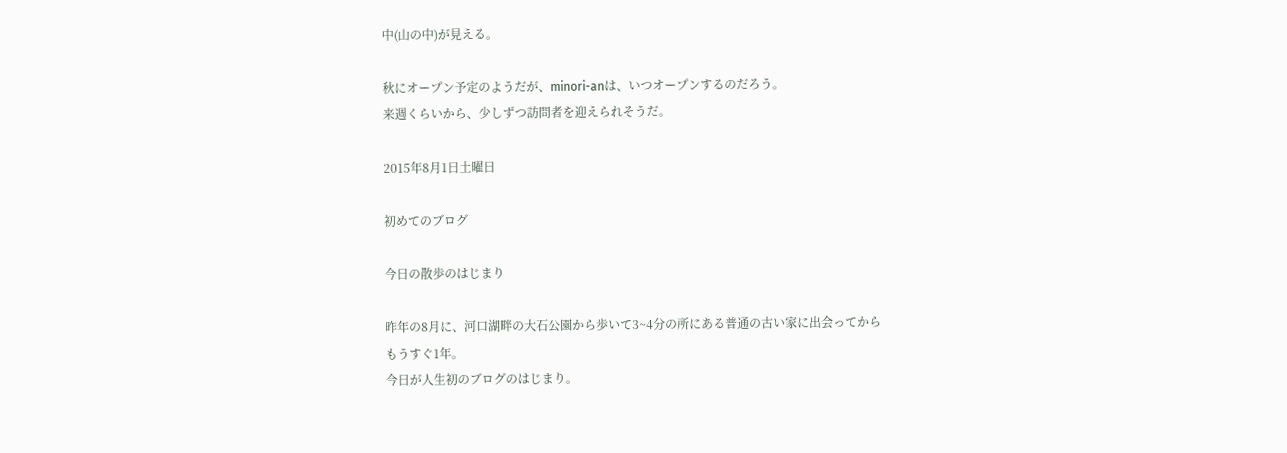中(山の中)が見える。

秋にオープン予定のようだが、minori-anは、いつオープンするのだろう。
来週くらいから、少しずつ訪問者を迎えられそうだ。

2015年8月1日土曜日

初めてのブログ

今日の散歩のはじまり

昨年の8月に、河口湖畔の大石公園から歩いて3~4分の所にある普通の古い家に出会ってから
もうすぐ1年。
今日が人生初のブログのはじまり。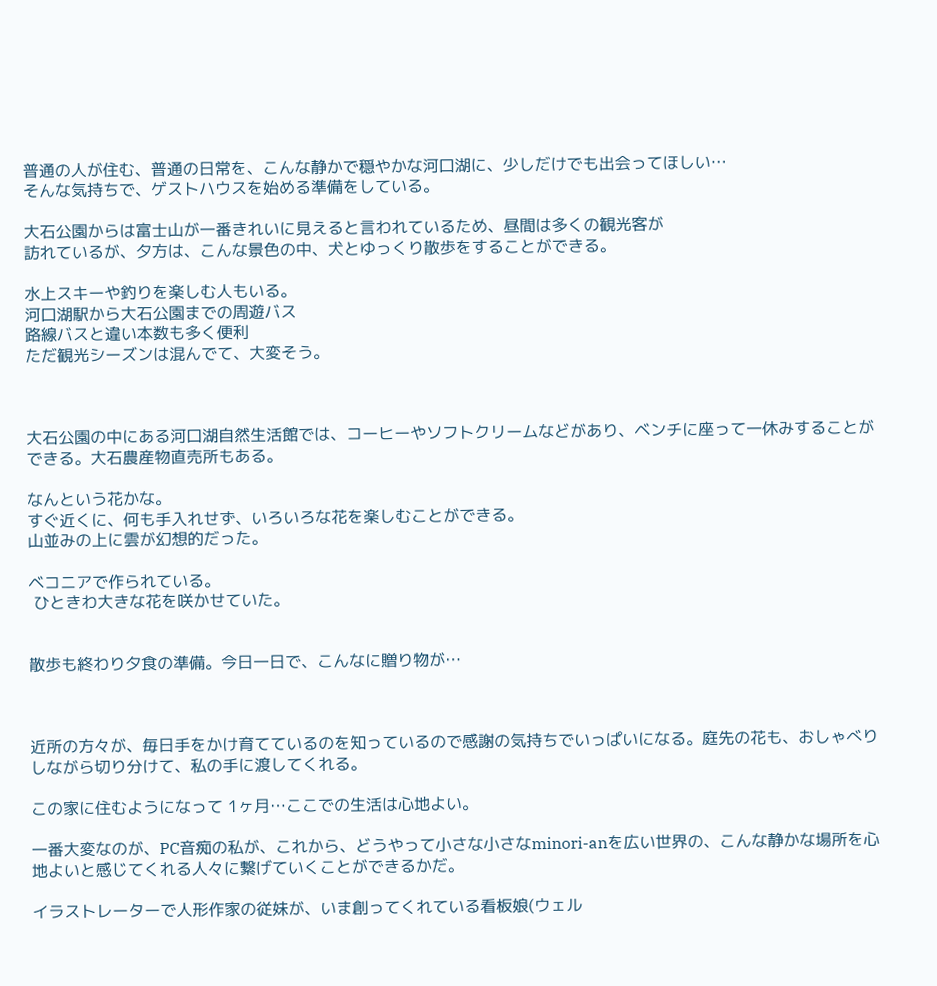普通の人が住む、普通の日常を、こんな静かで穏やかな河口湖に、少しだけでも出会ってほしい…
そんな気持ちで、ゲストハウスを始める準備をしている。

大石公園からは富士山が一番きれいに見えると言われているため、昼間は多くの観光客が
訪れているが、夕方は、こんな景色の中、犬とゆっくり散歩をすることができる。

水上スキーや釣りを楽しむ人もいる。
河口湖駅から大石公園までの周遊バス
路線バスと違い本数も多く便利
ただ観光シーズンは混んでて、大変そう。



大石公園の中にある河口湖自然生活館では、コーヒーやソフトクリームなどがあり、ベンチに座って一休みすることができる。大石農産物直売所もある。

なんという花かな。
すぐ近くに、何も手入れせず、いろいろな花を楽しむことができる。
山並みの上に雲が幻想的だった。

ベコニアで作られている。
 ひときわ大きな花を咲かせていた。


散歩も終わり夕食の準備。今日一日で、こんなに贈り物が…



近所の方々が、毎日手をかけ育てているのを知っているので感謝の気持ちでいっぱいになる。庭先の花も、おしゃべりしながら切り分けて、私の手に渡してくれる。

この家に住むようになって 1ヶ月…ここでの生活は心地よい。

一番大変なのが、PC音痴の私が、これから、どうやって小さな小さなminori-anを広い世界の、こんな静かな場所を心地よいと感じてくれる人々に繋げていくことができるかだ。

イラストレーターで人形作家の従妹が、いま創ってくれている看板娘(ウェル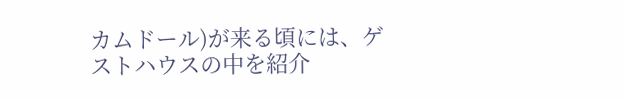カムドール)が来る頃には、ゲストハウスの中を紹介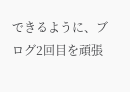できるように、ブログ2回目を頑張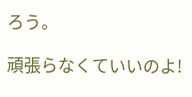ろう。

頑張らなくていいのよ!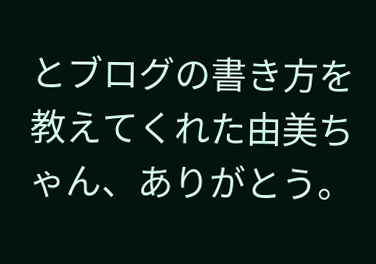とブログの書き方を教えてくれた由美ちゃん、ありがとう。